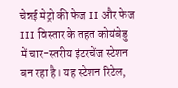चेन्नई मेट्रो की फेज II और फेज III विस्तार के तहत कोयंबेडु में चार-स्तरीय इंटरचेंज स्टेशन बन रहा है। यह स्टेशन रिटेल,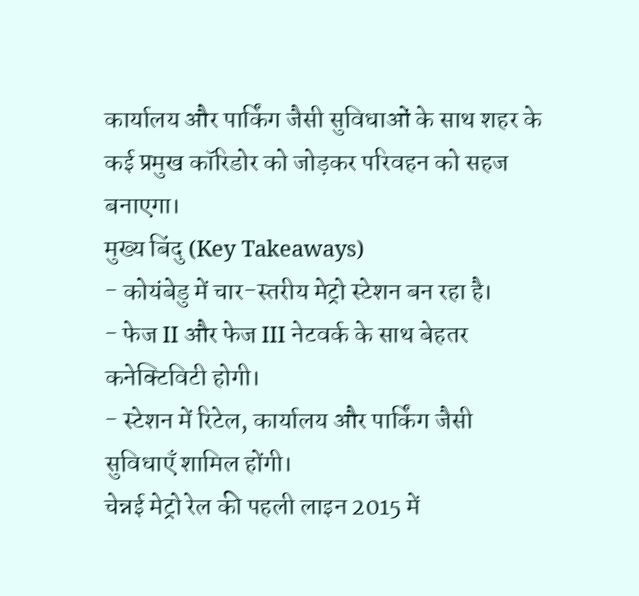कार्यालय और पार्किंग जैसी सुविधाओं के साथ शहर के कई प्रमुख कॉरिडोर को जोड़कर परिवहन को सहज बनाएगा।
मुख्य बिंदु (Key Takeaways)
- कोयंबेडु में चार-स्तरीय मेट्रो स्टेशन बन रहा है।
- फेज II और फेज III नेटवर्क के साथ बेहतर कनेक्टिविटी होगी।
- स्टेशन में रिटेल, कार्यालय और पार्किंग जैसी सुविधाएँ शामिल होंगी।
चेन्नई मेट्रो रेल की पहली लाइन 2015 में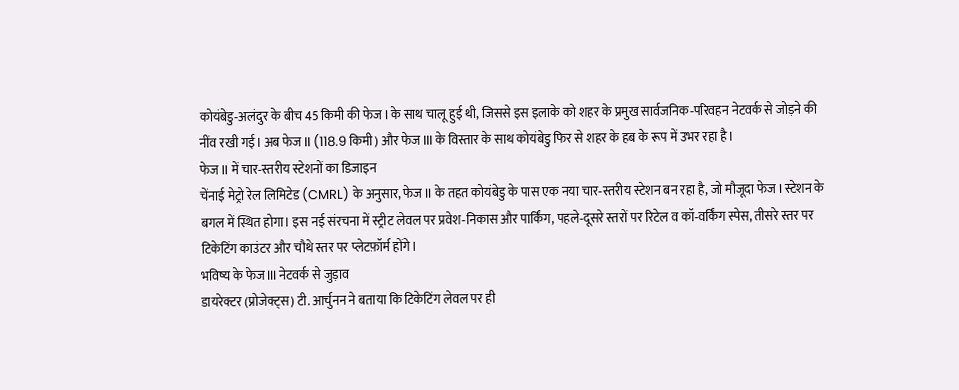कोयंबेडु‑अलंदुर के बीच 45 किमी की फेज I के साथ चालू हुई थी, जिससे इस इलाके को शहर के प्रमुख सार्वजनिक‑परिवहन नेटवर्क से जोड़ने की नींव रखी गई। अब फेज II (118.9 किमी) और फेज III के विस्तार के साथ कोयंबेडु फिर से शहर के हब के रूप में उभर रहा है।
फेज II में चार‑स्तरीय स्टेशनों का डिजाइन
चेंनाई मेट्रो रेल लिमिटेड (CMRL) के अनुसार, फेज II के तहत कोयंबेडु के पास एक नया चार‑स्तरीय स्टेशन बन रहा है, जो मौजूदा फेज I स्टेशन के बगल में स्थित होगा। इस नई संरचना में स्ट्रीट लेवल पर प्रवेश‑निकास और पार्किंग, पहले‑दूसरे स्तरों पर रिटेल व कॉ‑वर्किंग स्पेस, तीसरे स्तर पर टिकेटिंग काउंटर और चौथे स्तर पर प्लेटफ़ॉर्म होंगे।
भविष्य के फेज III नेटवर्क से जुड़ाव
डायरेक्टर (प्रोजेक्ट्स) टी. आर्चुनन ने बताया कि टिकेटिंग लेवल पर ही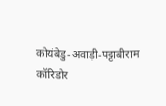कोयंबेडु‑अवाड़ी‑पट्टाबीराम कॉरिडोर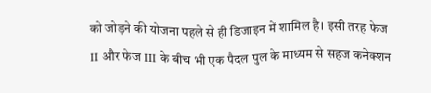को जोड़ने की योजना पहले से ही डिजाइन में शामिल है। इसी तरह फेज II और फेज III के बीच भी एक पैदल पुल के माध्यम से सहज कनेक्शन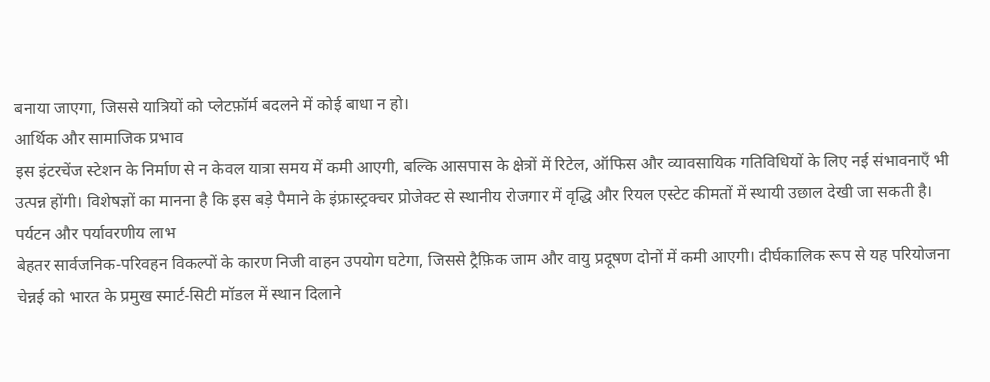बनाया जाएगा, जिससे यात्रियों को प्लेटफ़ॉर्म बदलने में कोई बाधा न हो।
आर्थिक और सामाजिक प्रभाव
इस इंटरचेंज स्टेशन के निर्माण से न केवल यात्रा समय में कमी आएगी, बल्कि आसपास के क्षेत्रों में रिटेल, ऑफिस और व्यावसायिक गतिविधियों के लिए नई संभावनाएँ भी उत्पन्न होंगी। विशेषज्ञों का मानना है कि इस बड़े पैमाने के इंफ्रास्ट्रक्चर प्रोजेक्ट से स्थानीय रोजगार में वृद्धि और रियल एस्टेट कीमतों में स्थायी उछाल देखी जा सकती है।
पर्यटन और पर्यावरणीय लाभ
बेहतर सार्वजनिक‑परिवहन विकल्पों के कारण निजी वाहन उपयोग घटेगा, जिससे ट्रैफ़िक जाम और वायु प्रदूषण दोनों में कमी आएगी। दीर्घकालिक रूप से यह परियोजना चेन्नई को भारत के प्रमुख स्मार्ट‑सिटी मॉडल में स्थान दिलाने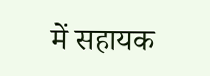में सहायक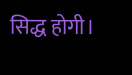सिद्ध होगी।